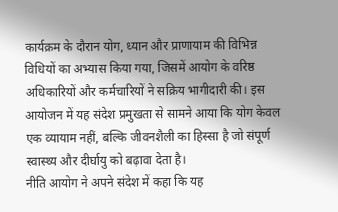कार्यक्रम के दौरान योग, ध्यान और प्राणायाम की विभिन्न विधियों का अभ्यास किया गया, जिसमें आयोग के वरिष्ठ अधिकारियों और कर्मचारियों ने सक्रिय भागीदारी की। इस आयोजन में यह संदेश प्रमुखता से सामने आया कि योग केवल एक व्यायाम नहीं, बल्कि जीवनशैली का हिस्सा है जो संपूर्ण स्वास्थ्य और दीर्घायु को बढ़ावा देता है।
नीति आयोग ने अपने संदेश में कहा कि यह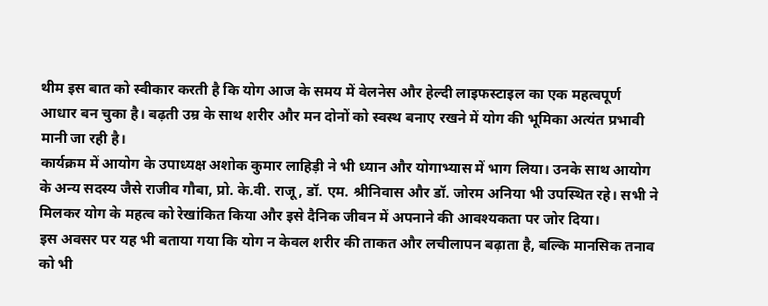थीम इस बात को स्वीकार करती है कि योग आज के समय में वेलनेस और हेल्दी लाइफस्टाइल का एक महत्वपूर्ण आधार बन चुका है। बढ़ती उम्र के साथ शरीर और मन दोनों को स्वस्थ बनाए रखने में योग की भूमिका अत्यंत प्रभावी मानी जा रही है।
कार्यक्रम में आयोग के उपाध्यक्ष अशोक कुमार लाहिड़ी ने भी ध्यान और योगाभ्यास में भाग लिया। उनके साथ आयोग के अन्य सदस्य जैसे राजीव गौबा, प्रो. के.वी. राजू, डॉ. एम. श्रीनिवास और डॉ. जोरम अनिया भी उपस्थित रहे। सभी ने मिलकर योग के महत्व को रेखांकित किया और इसे दैनिक जीवन में अपनाने की आवश्यकता पर जोर दिया।
इस अवसर पर यह भी बताया गया कि योग न केवल शरीर की ताकत और लचीलापन बढ़ाता है, बल्कि मानसिक तनाव को भी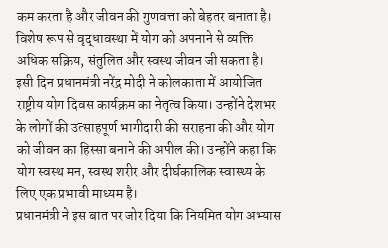कम करता है और जीवन की गुणवत्ता को बेहतर बनाता है। विशेष रूप से वृद्धावस्था में योग को अपनाने से व्यक्ति अधिक सक्रिय, संतुलित और स्वस्थ जीवन जी सकता है।
इसी दिन प्रधानमंत्री नरेंद्र मोदी ने कोलकाता में आयोजित राष्ट्रीय योग दिवस कार्यक्रम का नेतृत्व किया। उन्होंने देशभर के लोगों की उत्साहपूर्ण भागीदारी की सराहना की और योग को जीवन का हिस्सा बनाने की अपील की। उन्होंने कहा कि योग स्वस्थ मन, स्वस्थ शरीर और दीर्घकालिक स्वास्थ्य के लिए एक प्रभावी माध्यम है।
प्रधानमंत्री ने इस बात पर जोर दिया कि नियमित योग अभ्यास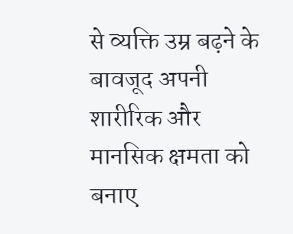से व्यक्ति उम्र बढ़ने के बावजूद अपनी शारीरिक और मानसिक क्षमता को बनाए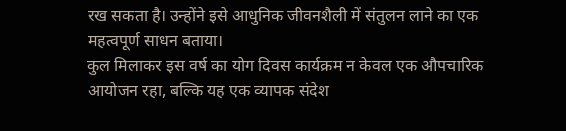रख सकता है। उन्होंने इसे आधुनिक जीवनशैली में संतुलन लाने का एक महत्वपूर्ण साधन बताया।
कुल मिलाकर इस वर्ष का योग दिवस कार्यक्रम न केवल एक औपचारिक आयोजन रहा, बल्कि यह एक व्यापक संदेश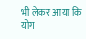भी लेकर आया कि योग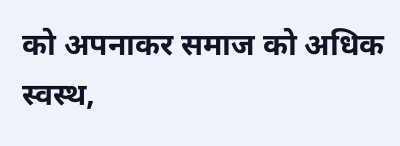को अपनाकर समाज को अधिक स्वस्थ,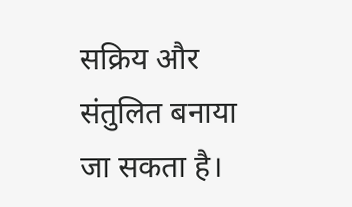सक्रिय और संतुलित बनाया जा सकता है।